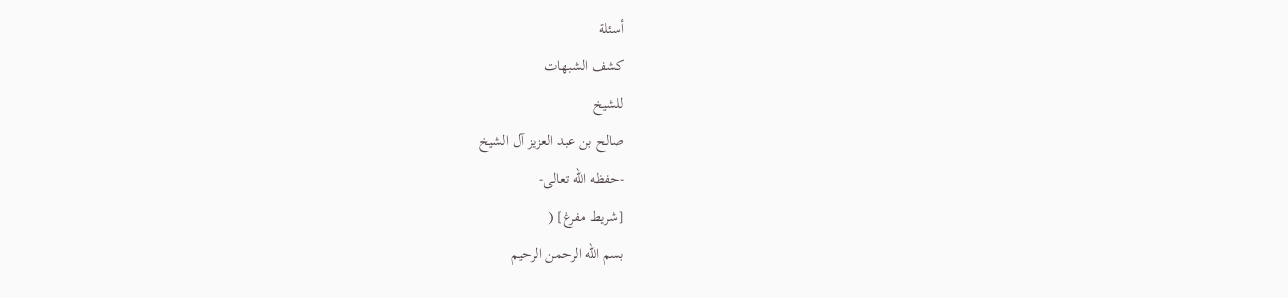أسئلة
كشف الشبهات
للشيخ
صالح بن عبد العزيز آل الشيخ
-حفظه الله تعالى-
[شريط مفرغ] (
بسم الله الرحمن الرحيم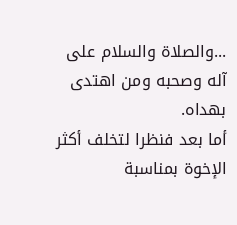...والصلاة والسلام على آله وصحبه ومن اهتدى بهداه.
أما بعد فنظرا لتخلف أكثر الإخوة بمناسبة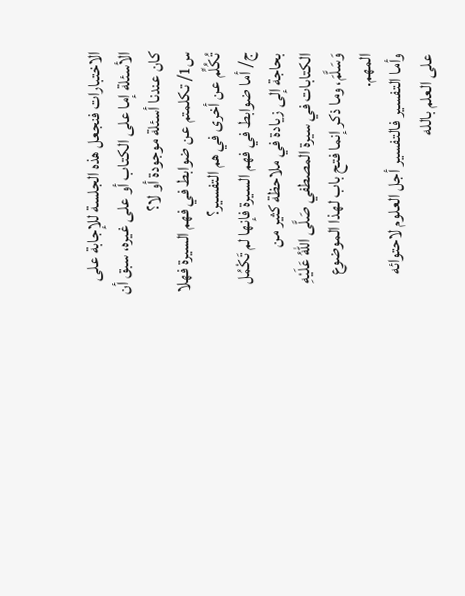الاختبارات فنجعل هذه الجلسة للإجابة على الأسئلة إما على الكتاب أو على غيره، سبق أن كان عندنا أسئلة موجودة أو لا؟
س1/ تكلمتم عن ضوابط في فهم السيرة فهلا تُكُلِّم عن أخرى في هم التفسير؟
ج/ أما ضوابط في فهم السيرة فإنها لم تَكْمُل بحاجة إلى زيادة في ملاحظة كثير من الكتابات في سيرة المصطفي صَلَّى اللهُ عَلَيْهِ وَسَلَّمَ، وما ذكر إنما فتح باب لهذا الموضوع المهم.
وأما التفسير فالتفسير أجل العلوم لاحتوائه على العلم بالله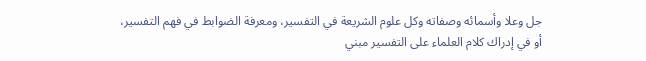جل وعلا وأسمائه وصفاته وكل علوم الشريعة في التفسير، ومعرفة الضوابط في فهم التفسير، أو في إدراك كلام العلماء على التفسير مبني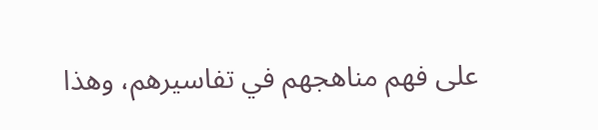على فهم مناهجهم في تفاسيرهم، وهذا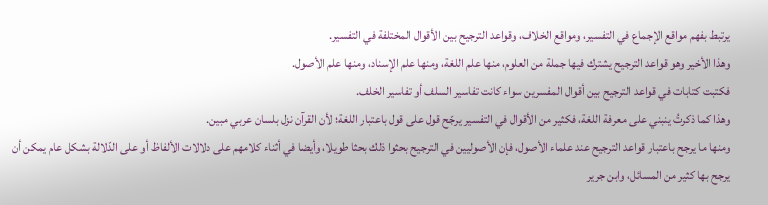يرتبط بفهم مواقع الإجماع في التفسير، ومواقع الخلاف، وقواعد الترجيح بين الأقوال المختلفة في التفسير.
وهذا الأخير وهو قواعد الترجيح يشترك فيها جملة من العلوم، منها علم اللغة، ومنها علم الإسناد، ومنها علم الأصول.
فكتبت كتابات في قواعد الترجيح بين أقوال المفسرين سواء كانت تفاسير السلف أو تفاسير الخلف.
وهذا كما ذكرتُ ينبني على معرفة اللغة، فكثير من الأقوال في التفسير يرجّح قول على قول باعتبار اللغة؛ لأن القرآن نزل بلسان عربي مبين.
ومنها ما يرجح باعتبار قواعد الترجيح عند علماء الأصول، فإن الأصوليين في الترجيح بحثوا ذلك بحثا طويلا، وأيضا في أثناء كلامهم على دلالات الألفاظ أو على الدّلالة بشكل عام يمكن أن يرجح بها كثير من المسائل، وابن جرير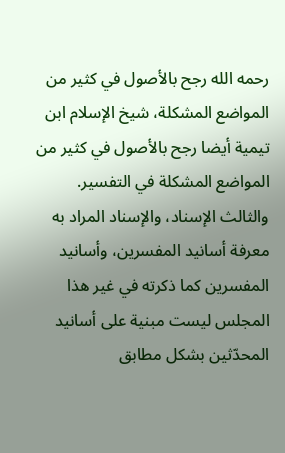رحمه الله رجح بالأصول في كثير من المواضع المشكلة، شيخ الإسلام ابن تيمية أيضا رجح بالأصول في كثير من المواضع المشكلة في التفسير.
والثالث الإسناد، والإسناد المراد به معرفة أسانيد المفسرين، وأسانيد المفسرين كما ذكرته في غير هذا المجلس ليست مبنية على أسانيد المحدّثين بشكل مطابق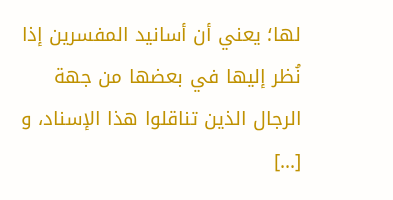لها؛ يعني أن أسانيد المفسرين إذا نُظر إليها في بعضها من جهة الرجال الذين تناقلوا هذا الإسناد، و [...]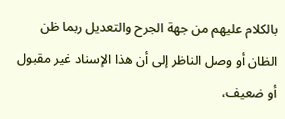بالكلام عليهم من جهة الجرح والتعديل ربما ظن الظان أو وصل الناظر إلى أن هذا الإسناد غير مقبول أو ضعيف،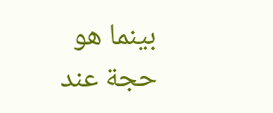بينما هو حجة عند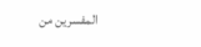المفسرين من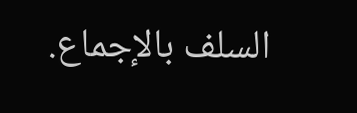السلف بالإجماع.